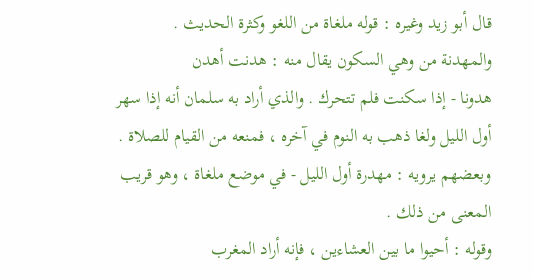قال أبو زيد وغيره : قوله ملغاة من اللغو وكثرة الحديث .
والمهدنة من وهي السكون يقال منه : هدنت أهدن
هدونا - إذا سكنت فلم تتحرك . والذي أراد به سلمان أنه إذا سهر
أول الليل ولغا ذهب به النوم في آخره ، فمنعه من القيام للصلاة .
وبعضهم يرويه : مهدرة أول الليل - في موضع ملغاة ، وهو قريب
المعنى من ذلك .
وقوله : أحيوا ما بين العشاءين ، فإنه أراد المغرب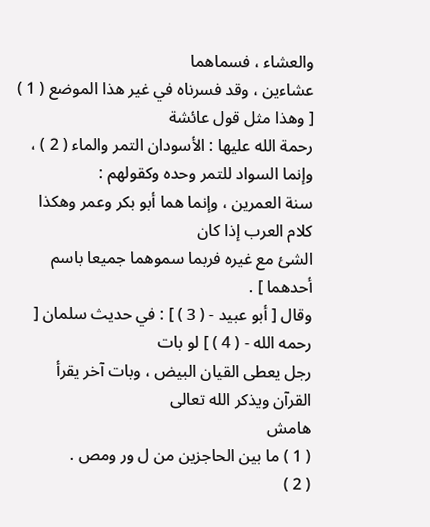والعشاء ، فسماهما
عشاءين ، وقد فسرناه في غير هذا الموضع ( 1 ) [ وهذا مثل قول عائشة
رحمة الله عليها : الأسودان التمر والماء ( 2 ) ، وإنما السواد للتمر وحده وكقولهم :
سنة العمرين ، وإنما هما أبو بكر وعمر وهكذا كلام العرب إذا كان
الشئ مع غيره فربما سموهما جميعا باسم أحدهما ] .
وقال [ أبو عبيد - ( 3 ) ] : في حديث سلمان [ رحمه الله - ( 4 ) ] لو بات
رجل يعطى القيان البيض ، وبات آخر يقرأ القرآن ويذكر الله تعالى
هامش
( 1 ) ما بين الحاجزين من ل ور ومص .
( 2 )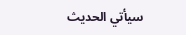سيأتي الحديث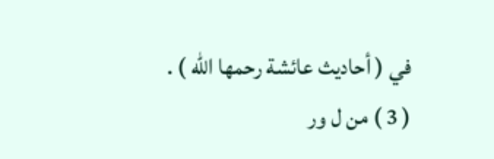في ( أحاديث عائشة رحمها الله ) .
( 3 ) من ل ور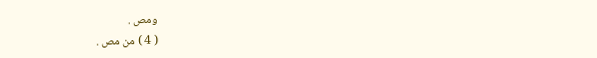ومص .
( 4 ) من مص .